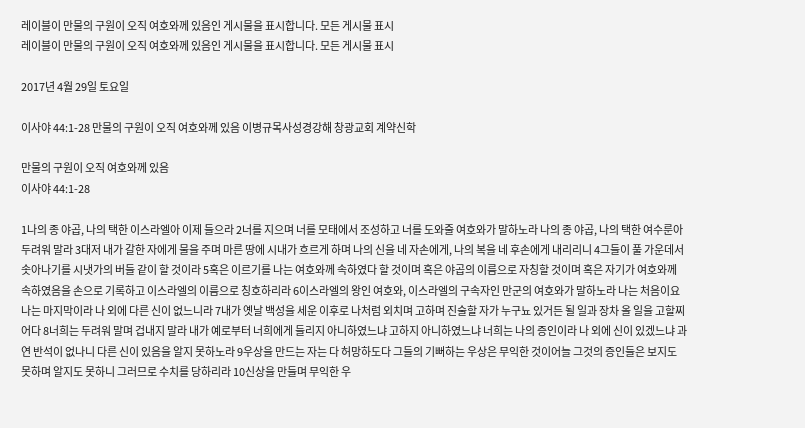레이블이 만물의 구원이 오직 여호와께 있음인 게시물을 표시합니다. 모든 게시물 표시
레이블이 만물의 구원이 오직 여호와께 있음인 게시물을 표시합니다. 모든 게시물 표시

2017년 4월 29일 토요일

이사야 44:1-28 만물의 구원이 오직 여호와께 있음 이병규목사성경강해 창광교회 계약신학

만물의 구원이 오직 여호와께 있음
이사야 44:1-28

1나의 종 야곱, 나의 택한 이스라엘아 이제 들으라 2너를 지으며 너를 모태에서 조성하고 너를 도와줄 여호와가 말하노라 나의 종 야곱, 나의 택한 여수룬아 두려워 말라 3대저 내가 갈한 자에게 물을 주며 마른 땅에 시내가 흐르게 하며 나의 신을 네 자손에게, 나의 복을 네 후손에게 내리리니 4그들이 풀 가운데서 솟아나기를 시냇가의 버들 같이 할 것이라 5혹은 이르기를 나는 여호와께 속하였다 할 것이며 혹은 야곱의 이름으로 자칭할 것이며 혹은 자기가 여호와께 속하였음을 손으로 기록하고 이스라엘의 이름으로 칭호하리라 6이스라엘의 왕인 여호와, 이스라엘의 구속자인 만군의 여호와가 말하노라 나는 처음이요 나는 마지막이라 나 외에 다른 신이 없느니라 7내가 옛날 백성을 세운 이후로 나처럼 외치며 고하며 진술할 자가 누구뇨 있거든 될 일과 장차 올 일을 고할찌어다 8너희는 두려워 말며 겁내지 말라 내가 예로부터 너희에게 들리지 아니하였느냐 고하지 아니하였느냐 너희는 나의 증인이라 나 외에 신이 있겠느냐 과연 반석이 없나니 다른 신이 있음을 알지 못하노라 9우상을 만드는 자는 다 허망하도다 그들의 기뻐하는 우상은 무익한 것이어늘 그것의 증인들은 보지도 못하며 알지도 못하니 그러므로 수치를 당하리라 10신상을 만들며 무익한 우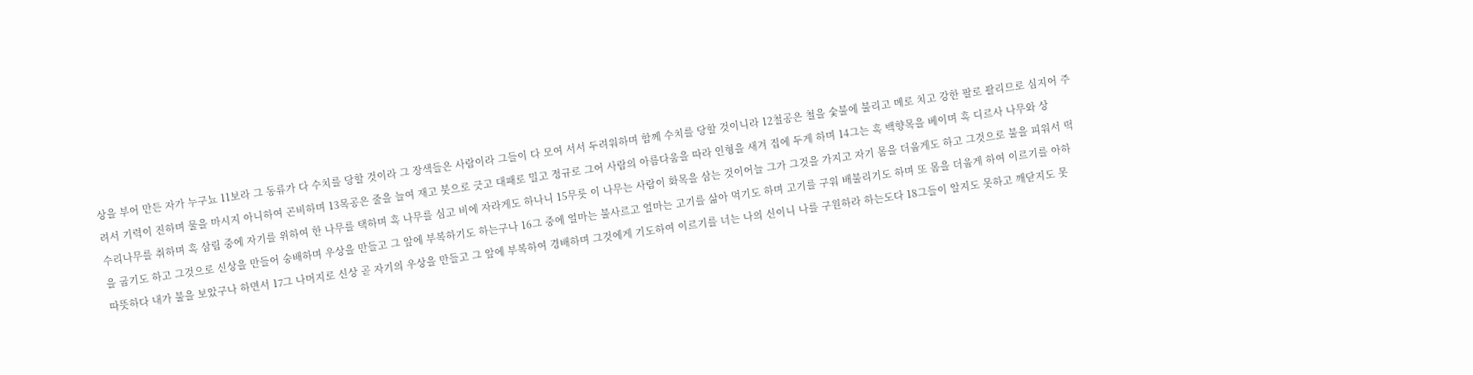상을 부어 만든 자가 누구뇨 11보라 그 동류가 다 수치를 당할 것이라 그 장색들은 사람이라 그들이 다 모여 서서 두려워하며 함께 수치를 당할 것이니라 12철공은 철을 숯불에 불리고 메로 치고 강한 팔로 괄리므로 심지어 주려서 기력이 진하며 물을 마시지 아니하여 곤비하며 13목공은 줄을 늘여 재고 붓으로 긋고 대패로 밀고 정규로 그어 사람의 아름다움을 따라 인형을 새겨 집에 두게 하며 14그는 혹 백향목을 베이며 혹 디르사 나무와 상
수리나무를 취하며 혹 삼림 중에 자기를 위하여 한 나무를 택하며 혹 나무를 심고 비에 자라게도 하나니 15무릇 이 나무는 사람이 화목을 삼는 것이어늘 그가 그것을 가지고 자기 몸을 더웁게도 하고 그것으로 불을 피워서 떡을 굽기도 하고 그것으로 신상을 만들어 숭배하며 우상을 만들고 그 앞에 부복하기도 하는구나 16그 중에 얼마는 불사르고 얼마는 고기를 삶아 먹기도 하며 고기를 구워 배불리기도 하며 또 몸을 더웁게 하여 이르기를 아하 따뜻하다 내가 불을 보았구나 하면서 17그 나머지로 신상 곧 자기의 우상을 만들고 그 앞에 부복하여 경배하며 그것에게 기도하여 이르기를 너는 나의 신이니 나를 구원하라 하는도다 18그들이 알지도 못하고 깨닫지도 못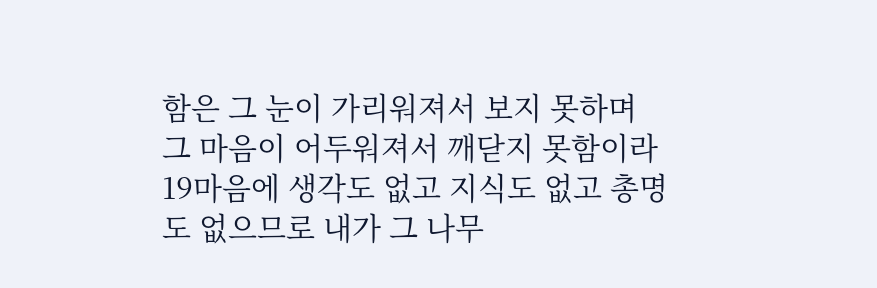함은 그 눈이 가리워져서 보지 못하며 그 마음이 어두워져서 깨닫지 못함이라 19마음에 생각도 없고 지식도 없고 총명도 없으므로 내가 그 나무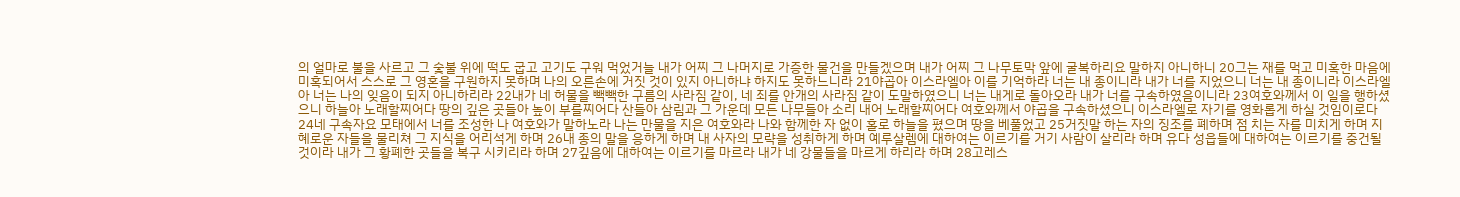의 얼마로 불을 사르고 그 숯불 위에 떡도 굽고 고기도 구워 먹었거늘 내가 어찌 그 나머지로 가증한 물건을 만들겠으며 내가 어찌 그 나무토막 앞에 굴복하리요 말하지 아니하니 20그는 재를 먹고 미혹한 마음에 미혹되어서 스스로 그 영혼을 구원하지 못하며 나의 오른손에 거짓 것이 있지 아니하냐 하지도 못하느니라 21야곱아 이스라엘아 이를 기억하라 너는 내 종이니라 내가 너를 지었으니 너는 내 종이니라 이스라엘아 너는 나의 잊음이 되지 아니하리라 22내가 네 허물을 빽빽한 구름의 사라짐 같이, 네 죄를 안개의 사라짐 같이 도말하였으니 너는 내게로 돌아오라 내가 너를 구속하였음이니라 23여호와께서 이 일을 행하셨으니 하늘아 노래할찌어다 땅의 깊은 곳들아 높이 부를찌어다 산들아 삼림과 그 가운데 모든 나무들아 소리 내어 노래할찌어다 여호와께서 야곱을 구속하셨으니 이스라엘로 자기를 영화롭게 하실 것임이로다 24네 구속자요 모태에서 너를 조성한 나 여호와가 말하노라 나는 만물을 지은 여호와라 나와 함께한 자 없이 홀로 하늘을 폈으며 땅을 베풀었고 25거짓말 하는 자의 징조를 폐하며 점 치는 자를 미치게 하며 지혜로운 자들을 물리쳐 그 지식을 어리석게 하며 26내 종의 말을 응하게 하며 내 사자의 모략을 성취하게 하며 예루살렘에 대하여는 이르기를 거기 사람이 살리라 하며 유다 성읍들에 대하여는 이르기를 중건될 것이라 내가 그 황폐한 곳들을 복구 시키리라 하며 27깊음에 대하여는 이르기를 마르라 내가 네 강물들을 마르게 하리라 하며 28고레스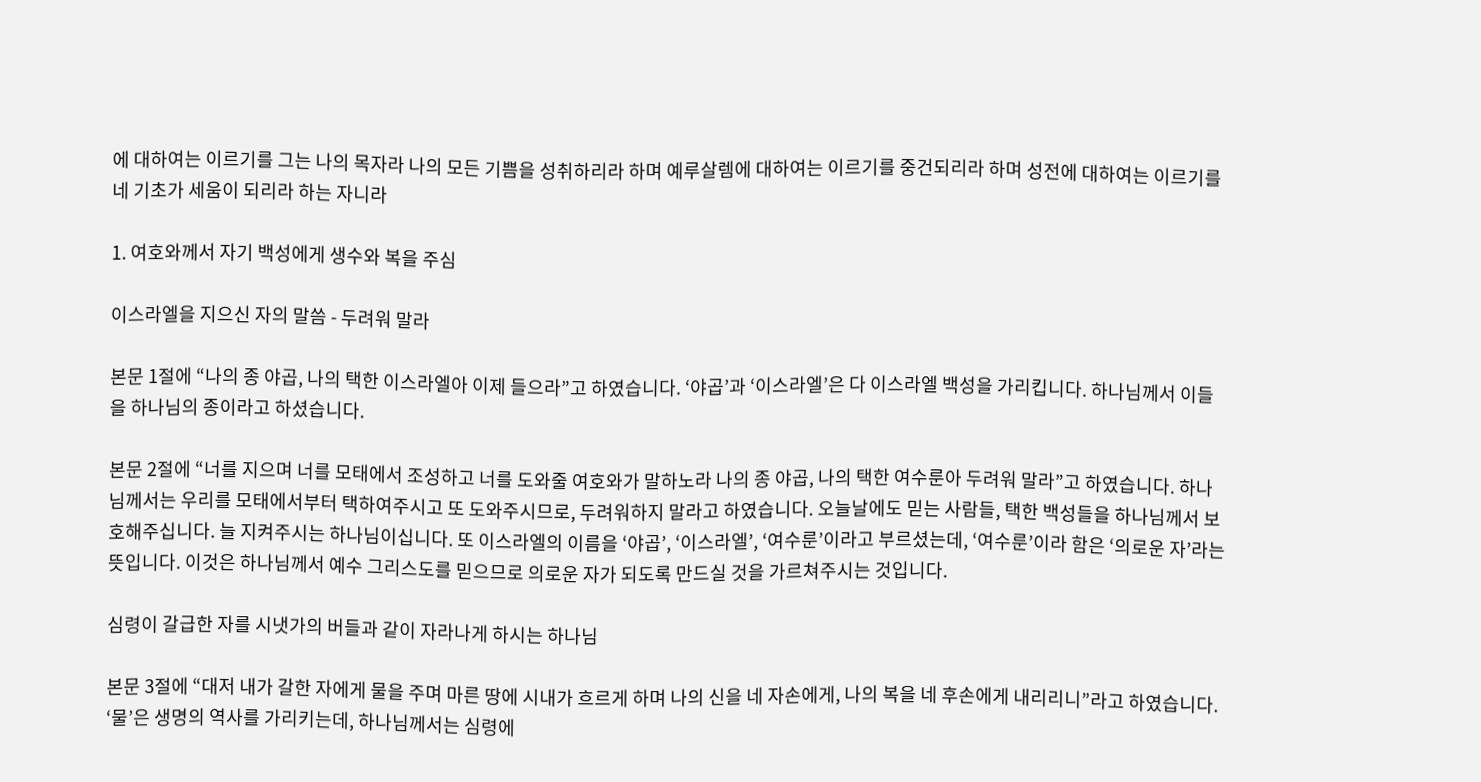에 대하여는 이르기를 그는 나의 목자라 나의 모든 기쁨을 성취하리라 하며 예루살렘에 대하여는 이르기를 중건되리라 하며 성전에 대하여는 이르기를 네 기초가 세움이 되리라 하는 자니라

1. 여호와께서 자기 백성에게 생수와 복을 주심

이스라엘을 지으신 자의 말씀 - 두려워 말라

본문 1절에 “나의 종 야곱, 나의 택한 이스라엘아 이제 들으라”고 하였습니다. ‘야곱’과 ‘이스라엘’은 다 이스라엘 백성을 가리킵니다. 하나님께서 이들을 하나님의 종이라고 하셨습니다.

본문 2절에 “너를 지으며 너를 모태에서 조성하고 너를 도와줄 여호와가 말하노라 나의 종 야곱, 나의 택한 여수룬아 두려워 말라”고 하였습니다. 하나님께서는 우리를 모태에서부터 택하여주시고 또 도와주시므로, 두려워하지 말라고 하였습니다. 오늘날에도 믿는 사람들, 택한 백성들을 하나님께서 보호해주십니다. 늘 지켜주시는 하나님이십니다. 또 이스라엘의 이름을 ‘야곱’, ‘이스라엘’, ‘여수룬’이라고 부르셨는데, ‘여수룬’이라 함은 ‘의로운 자’라는 뜻입니다. 이것은 하나님께서 예수 그리스도를 믿으므로 의로운 자가 되도록 만드실 것을 가르쳐주시는 것입니다.

심령이 갈급한 자를 시냇가의 버들과 같이 자라나게 하시는 하나님

본문 3절에 “대저 내가 갈한 자에게 물을 주며 마른 땅에 시내가 흐르게 하며 나의 신을 네 자손에게, 나의 복을 네 후손에게 내리리니”라고 하였습니다. ‘물’은 생명의 역사를 가리키는데, 하나님께서는 심령에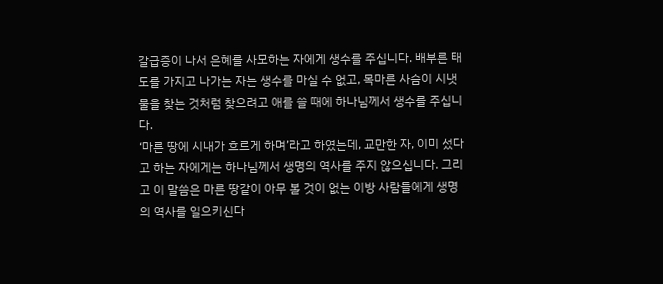갈급증이 나서 은혜를 사모하는 자에게 생수를 주십니다. 배부른 태도를 가지고 나가는 자는 생수를 마실 수 없고, 목마른 사슴이 시냇물을 찾는 것처럼 찾으려고 애를 쓸 때에 하나님께서 생수를 주십니다.
‘마른 땅에 시내가 흐르게 하며’라고 하였는데, 교만한 자, 이미 섰다고 하는 자에게는 하나님께서 생명의 역사를 주지 않으십니다. 그리고 이 말씀은 마른 땅같이 아무 볼 것이 없는 이방 사람들에게 생명의 역사를 일으키신다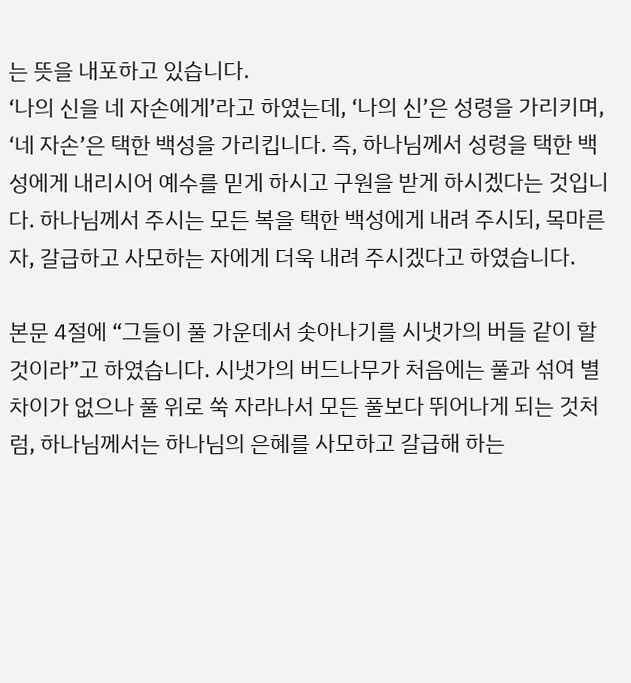는 뜻을 내포하고 있습니다.
‘나의 신을 네 자손에게’라고 하였는데, ‘나의 신’은 성령을 가리키며, ‘네 자손’은 택한 백성을 가리킵니다. 즉, 하나님께서 성령을 택한 백성에게 내리시어 예수를 믿게 하시고 구원을 받게 하시겠다는 것입니다. 하나님께서 주시는 모든 복을 택한 백성에게 내려 주시되, 목마른 자, 갈급하고 사모하는 자에게 더욱 내려 주시겠다고 하였습니다.

본문 4절에 “그들이 풀 가운데서 솟아나기를 시냇가의 버들 같이 할 것이라”고 하였습니다. 시냇가의 버드나무가 처음에는 풀과 섞여 별 차이가 없으나 풀 위로 쑥 자라나서 모든 풀보다 뛰어나게 되는 것처럼, 하나님께서는 하나님의 은혜를 사모하고 갈급해 하는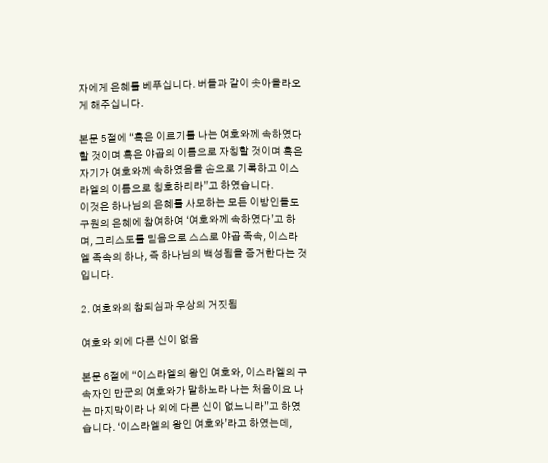자에게 은혜를 베푸십니다. 버들과 같이 솟아올라오게 해주십니다.

본문 5절에 “혹은 이르기를 나는 여호와께 속하였다 할 것이며 혹은 야곱의 이름으로 자칭할 것이며 혹은 자기가 여호와께 속하였음을 손으로 기록하고 이스라엘의 이름으로 칭호하리라”고 하였습니다.
이것은 하나님의 은혜를 사모하는 모든 이방인들도 구원의 은혜에 참여하여 ‘여호와께 속하였다’고 하며, 그리스도를 믿음으로 스스로 야곱 족속, 이스라엘 족속의 하나, 즉 하나님의 백성됨을 증거한다는 것입니다.

2. 여호와의 참되심과 우상의 거짓됨

여호와 외에 다른 신이 없음

본문 6절에 “이스라엘의 왕인 여호와, 이스라엘의 구속자인 만군의 여호와가 말하노라 나는 처음이요 나는 마지막이라 나 외에 다른 신이 없느니라”고 하였습니다. ‘이스라엘의 왕인 여호와’라고 하였는데,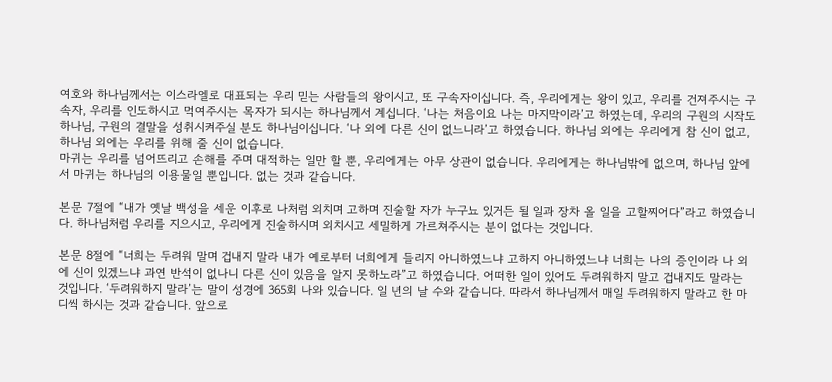여호와 하나님께서는 이스라엘로 대표되는 우리 믿는 사람들의 왕이시고, 또 구속자이십니다. 즉, 우리에게는 왕이 있고, 우리를 건져주시는 구속자, 우리를 인도하시고 먹여주시는 목자가 되시는 하나님께서 계십니다. ‘나는 처음이요 나는 마지막이라’고 하였는데, 우리의 구원의 시작도 하나님, 구원의 결말을 성취시켜주실 분도 하나님이십니다. ‘나 외에 다른 신이 없느니라’고 하였습니다. 하나님 외에는 우리에게 참 신이 없고, 하나님 외에는 우리를 위해 줄 신이 없습니다.
마귀는 우리를 넘어뜨리고 손해를 주며 대적하는 일만 할 뿐, 우리에게는 아무 상관이 없습니다. 우리에게는 하나님밖에 없으며, 하나님 앞에서 마귀는 하나님의 이용물일 뿐입니다. 없는 것과 같습니다.

본문 7절에 “내가 옛날 백성을 세운 이후로 나처럼 외치며 고하며 진술할 자가 누구뇨 있거든 될 일과 장차 올 일을 고할찌어다”라고 하였습니다. 하나님처럼 우리를 지으시고, 우리에게 진술하시며 외치시고 세밀하게 가르쳐주시는 분이 없다는 것입니다.

본문 8절에 “너희는 두려워 말며 겁내지 말라 내가 예로부터 너희에게 들리지 아니하였느냐 고하지 아니하였느냐 너희는 나의 증인이라 나 외에 신이 있겠느냐 과연 반석이 없나니 다른 신이 있음을 알지 못하노라”고 하였습니다. 어떠한 일이 있어도 두려워하지 말고 겁내지도 말라는 것입니다. ‘두려워하지 말라’는 말이 성경에 365회 나와 있습니다. 일 년의 날 수와 같습니다. 따라서 하나님께서 매일 두려워하지 말라고 한 마디씩 하시는 것과 같습니다. 앞으로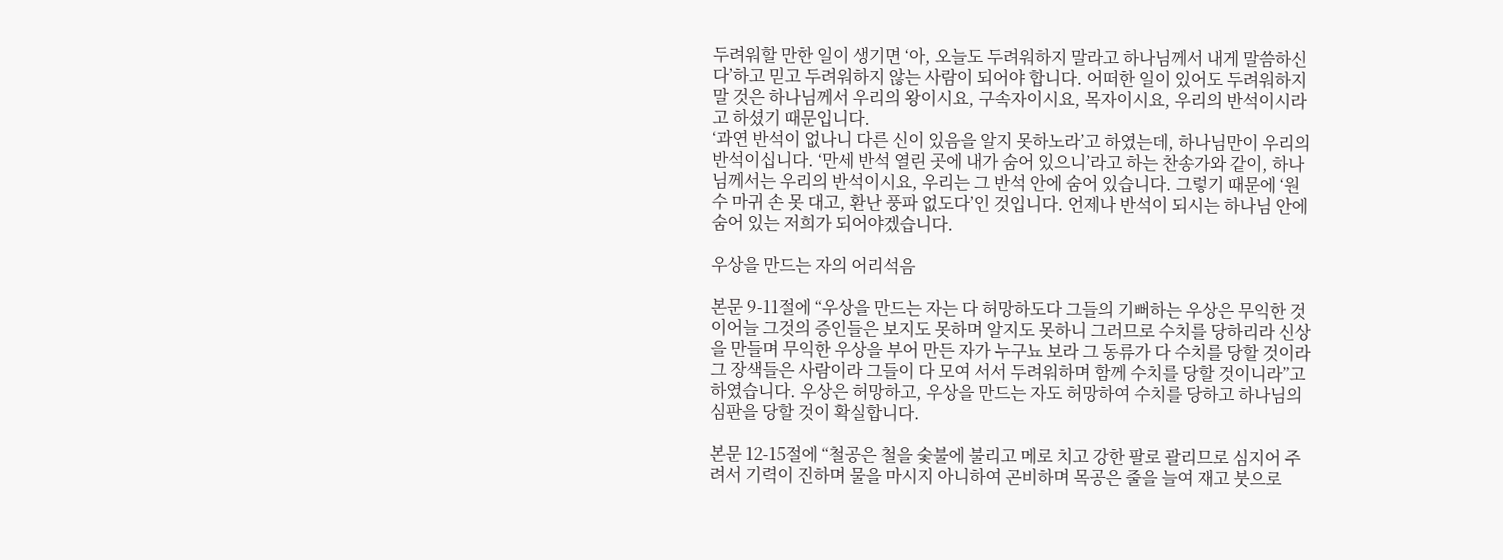두려워할 만한 일이 생기면 ‘아, 오늘도 두려워하지 말라고 하나님께서 내게 말씀하신다’하고 믿고 두려워하지 않는 사람이 되어야 합니다. 어떠한 일이 있어도 두려워하지 말 것은 하나님께서 우리의 왕이시요, 구속자이시요, 목자이시요, 우리의 반석이시라고 하셨기 때문입니다.
‘과연 반석이 없나니 다른 신이 있음을 알지 못하노라’고 하였는데, 하나님만이 우리의 반석이십니다. ‘만세 반석 열린 곳에 내가 숨어 있으니’라고 하는 찬송가와 같이, 하나님께서는 우리의 반석이시요, 우리는 그 반석 안에 숨어 있습니다. 그렇기 때문에 ‘원수 마귀 손 못 대고, 환난 풍파 없도다’인 것입니다. 언제나 반석이 되시는 하나님 안에 숨어 있는 저희가 되어야겠습니다.

우상을 만드는 자의 어리석음

본문 9-11절에 “우상을 만드는 자는 다 허망하도다 그들의 기뻐하는 우상은 무익한 것이어늘 그것의 증인들은 보지도 못하며 알지도 못하니 그러므로 수치를 당하리라 신상을 만들며 무익한 우상을 부어 만든 자가 누구뇨 보라 그 동류가 다 수치를 당할 것이라 그 장색들은 사람이라 그들이 다 모여 서서 두려워하며 함께 수치를 당할 것이니라”고 하였습니다. 우상은 허망하고, 우상을 만드는 자도 허망하여 수치를 당하고 하나님의 심판을 당할 것이 확실합니다.

본문 12-15절에 “철공은 철을 숯불에 불리고 메로 치고 강한 팔로 괄리므로 심지어 주려서 기력이 진하며 물을 마시지 아니하여 곤비하며 목공은 줄을 늘여 재고 붓으로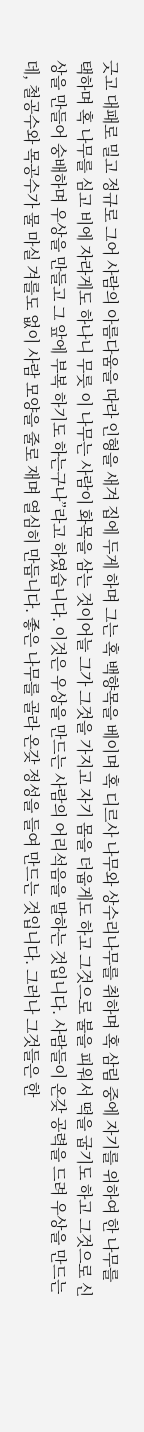긋고 대패로 밀고 정규로 그어 사람의 아름다움을 따라 인형을 새겨 집에 두게 하며 그는 혹 백향목을 베이며 혹 디르사 나무와 상수리나무를 취하며 혹 삼림 중에 자기를 위하여 한 나무를 택하며 혹 나무를 심고 비에 자라게도 하나니 무릇 이 나무는 사람이 화목을 삼는 것이어늘 그가 그것을 가지고 자기 몸을 더웁게도 하고 그것으로 불을 피워서 떡을 굽기도 하고 그것으로 신상을 만들어 숭배하며 우상을 만들고 그 앞에 부복 하기도 하는구나”라고 하였습니다. 이것은 우상을 만드는 사람의 어리석음을 말하는 것입니다. 사람들이 온갖 공력을 드려 우상을 만드는데, 철공수와 목공수가 물 마실 겨를도 없이 사람 모양을 줄로 재며 열심히 만듭니다. 좋은 나무를 골라 온갖 정성을 들여 만드는 것입니다. 그러나 그것들은 한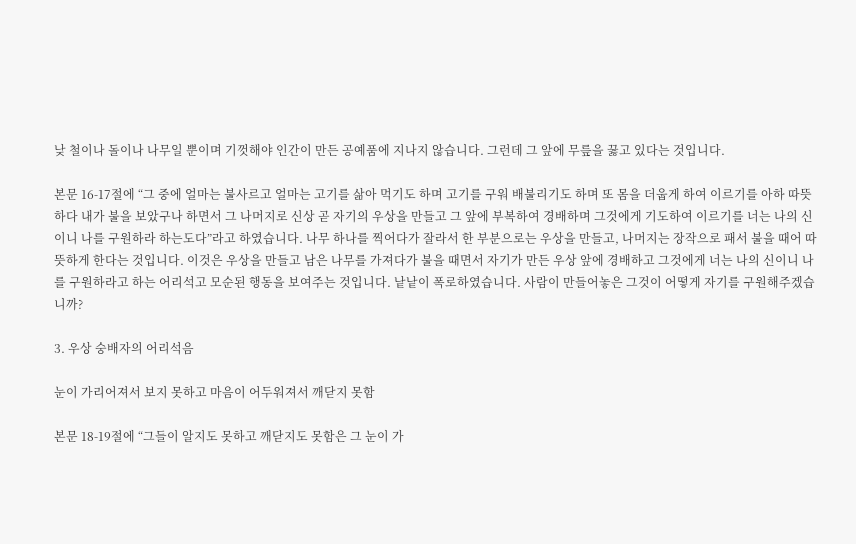낮 철이나 돌이나 나무일 뿐이며 기껏해야 인간이 만든 공예품에 지나지 않습니다. 그런데 그 앞에 무릎을 꿇고 있다는 것입니다.

본문 16-17절에 “그 중에 얼마는 불사르고 얼마는 고기를 삶아 먹기도 하며 고기를 구워 배불리기도 하며 또 몸을 더웁게 하여 이르기를 아하 따뜻하다 내가 불을 보았구나 하면서 그 나머지로 신상 곧 자기의 우상을 만들고 그 앞에 부복하여 경배하며 그것에게 기도하여 이르기를 너는 나의 신이니 나를 구원하라 하는도다”라고 하였습니다. 나무 하나를 찍어다가 잘라서 한 부분으로는 우상을 만들고, 나머지는 장작으로 패서 불을 때어 따뜻하게 한다는 것입니다. 이것은 우상을 만들고 남은 나무를 가져다가 불을 때면서 자기가 만든 우상 앞에 경배하고 그것에게 너는 나의 신이니 나를 구원하라고 하는 어리석고 모순된 행동을 보여주는 것입니다. 낱낱이 폭로하였습니다. 사람이 만들어놓은 그것이 어떻게 자기를 구원해주겠습니까?

3. 우상 숭배자의 어리석음

눈이 가리어져서 보지 못하고 마음이 어두워져서 깨닫지 못함

본문 18-19절에 “그들이 알지도 못하고 깨닫지도 못함은 그 눈이 가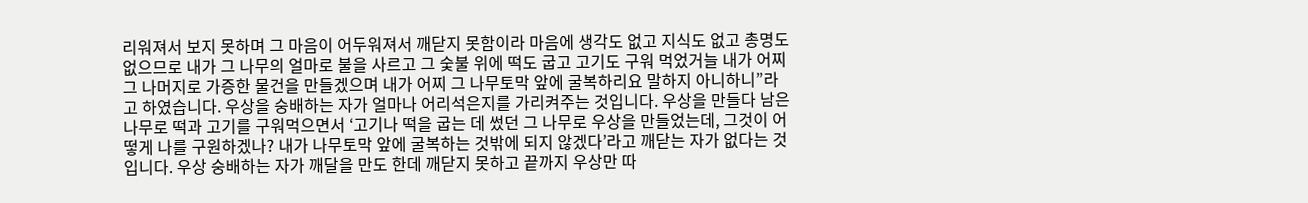리워져서 보지 못하며 그 마음이 어두워져서 깨닫지 못함이라 마음에 생각도 없고 지식도 없고 총명도 없으므로 내가 그 나무의 얼마로 불을 사르고 그 숯불 위에 떡도 굽고 고기도 구워 먹었거늘 내가 어찌 그 나머지로 가증한 물건을 만들겠으며 내가 어찌 그 나무토막 앞에 굴복하리요 말하지 아니하니”라고 하였습니다. 우상을 숭배하는 자가 얼마나 어리석은지를 가리켜주는 것입니다. 우상을 만들다 남은 나무로 떡과 고기를 구워먹으면서 ‘고기나 떡을 굽는 데 썼던 그 나무로 우상을 만들었는데, 그것이 어떻게 나를 구원하겠나? 내가 나무토막 앞에 굴복하는 것밖에 되지 않겠다’라고 깨닫는 자가 없다는 것입니다. 우상 숭배하는 자가 깨달을 만도 한데 깨닫지 못하고 끝까지 우상만 따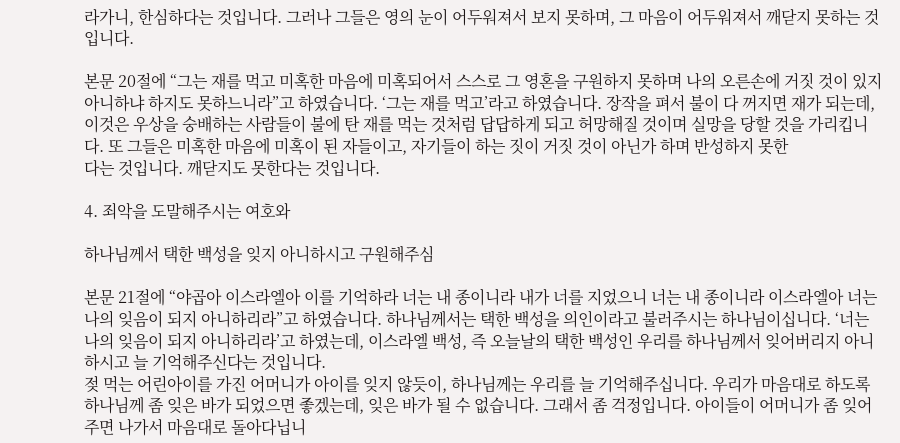라가니, 한심하다는 것입니다. 그러나 그들은 영의 눈이 어두워져서 보지 못하며, 그 마음이 어두워져서 깨닫지 못하는 것입니다.

본문 20절에 “그는 재를 먹고 미혹한 마음에 미혹되어서 스스로 그 영혼을 구원하지 못하며 나의 오른손에 거짓 것이 있지 아니하냐 하지도 못하느니라”고 하였습니다. ‘그는 재를 먹고’라고 하였습니다. 장작을 펴서 불이 다 꺼지면 재가 되는데, 이것은 우상을 숭배하는 사람들이 불에 탄 재를 먹는 것처럼 답답하게 되고 허망해질 것이며 실망을 당할 것을 가리킵니다. 또 그들은 미혹한 마음에 미혹이 된 자들이고, 자기들이 하는 짓이 거짓 것이 아닌가 하며 반성하지 못한
다는 것입니다. 깨닫지도 못한다는 것입니다.

4. 죄악을 도말해주시는 여호와

하나님께서 택한 백성을 잊지 아니하시고 구원해주심

본문 21절에 “야곱아 이스라엘아 이를 기억하라 너는 내 종이니라 내가 너를 지었으니 너는 내 종이니라 이스라엘아 너는 나의 잊음이 되지 아니하리라”고 하였습니다. 하나님께서는 택한 백성을 의인이라고 불러주시는 하나님이십니다. ‘너는 나의 잊음이 되지 아니하리라’고 하였는데, 이스라엘 백성, 즉 오늘날의 택한 백성인 우리를 하나님께서 잊어버리지 아니하시고 늘 기억해주신다는 것입니다.
젖 먹는 어린아이를 가진 어머니가 아이를 잊지 않듯이, 하나님께는 우리를 늘 기억해주십니다. 우리가 마음대로 하도록 하나님께 좀 잊은 바가 되었으면 좋겠는데, 잊은 바가 될 수 없습니다. 그래서 좀 걱정입니다. 아이들이 어머니가 좀 잊어주면 나가서 마음대로 돌아다닙니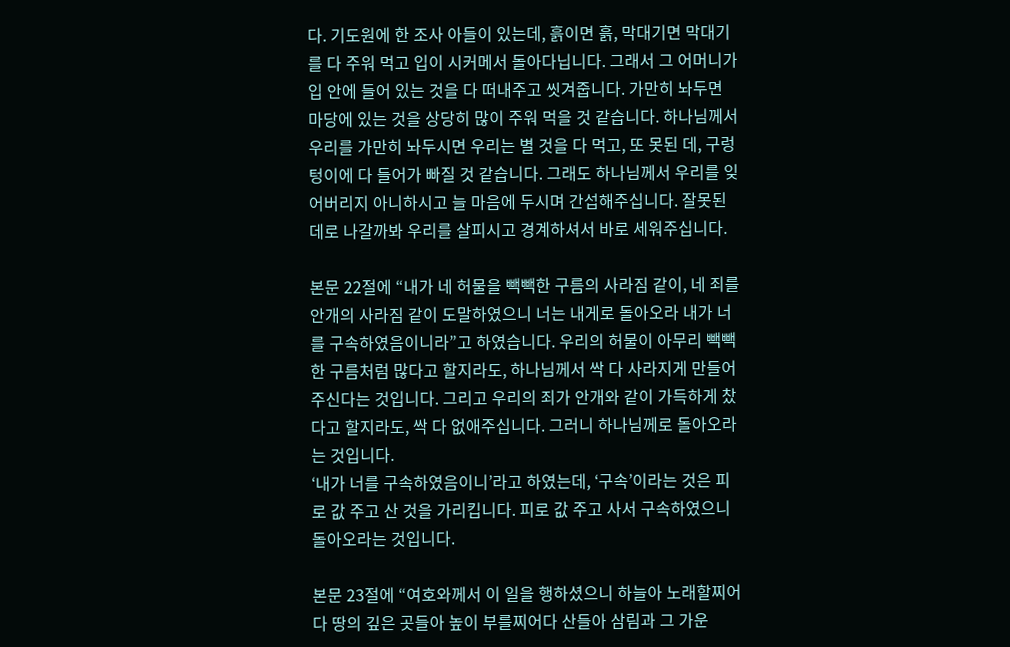다. 기도원에 한 조사 아들이 있는데, 흙이면 흙, 막대기면 막대기를 다 주워 먹고 입이 시커메서 돌아다닙니다. 그래서 그 어머니가 입 안에 들어 있는 것을 다 떠내주고 씻겨줍니다. 가만히 놔두면 마당에 있는 것을 상당히 많이 주워 먹을 것 같습니다. 하나님께서 우리를 가만히 놔두시면 우리는 별 것을 다 먹고, 또 못된 데, 구렁텅이에 다 들어가 빠질 것 같습니다. 그래도 하나님께서 우리를 잊어버리지 아니하시고 늘 마음에 두시며 간섭해주십니다. 잘못된 데로 나갈까봐 우리를 살피시고 경계하셔서 바로 세워주십니다.

본문 22절에 “내가 네 허물을 빽빽한 구름의 사라짐 같이, 네 죄를 안개의 사라짐 같이 도말하였으니 너는 내게로 돌아오라 내가 너를 구속하였음이니라”고 하였습니다. 우리의 허물이 아무리 빽빽한 구름처럼 많다고 할지라도, 하나님께서 싹 다 사라지게 만들어주신다는 것입니다. 그리고 우리의 죄가 안개와 같이 가득하게 찼다고 할지라도, 싹 다 없애주십니다. 그러니 하나님께로 돌아오라는 것입니다.
‘내가 너를 구속하였음이니’라고 하였는데, ‘구속’이라는 것은 피로 값 주고 산 것을 가리킵니다. 피로 값 주고 사서 구속하였으니 돌아오라는 것입니다.

본문 23절에 “여호와께서 이 일을 행하셨으니 하늘아 노래할찌어다 땅의 깊은 곳들아 높이 부를찌어다 산들아 삼림과 그 가운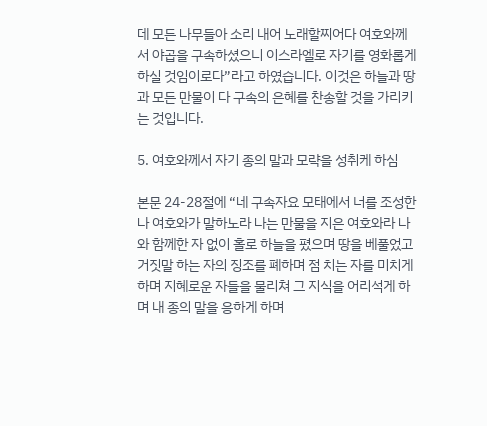데 모든 나무들아 소리 내어 노래할찌어다 여호와께서 야곱을 구속하셨으니 이스라엘로 자기를 영화롭게 하실 것임이로다”라고 하였습니다. 이것은 하늘과 땅과 모든 만물이 다 구속의 은혜를 찬송할 것을 가리키는 것입니다.

5. 여호와께서 자기 종의 말과 모략을 성취케 하심

본문 24-28절에 “네 구속자요 모태에서 너를 조성한 나 여호와가 말하노라 나는 만물을 지은 여호와라 나와 함께한 자 없이 홀로 하늘을 폈으며 땅을 베풀었고 거짓말 하는 자의 징조를 폐하며 점 치는 자를 미치게 하며 지혜로운 자들을 물리쳐 그 지식을 어리석게 하며 내 종의 말을 응하게 하며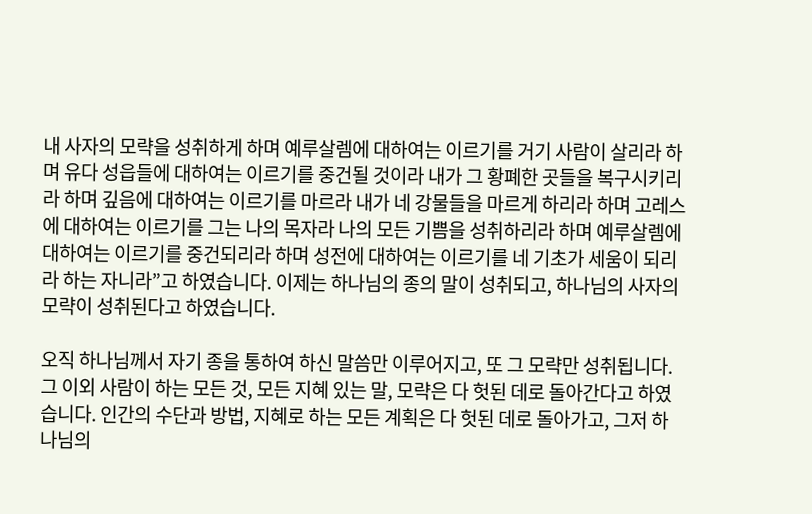내 사자의 모략을 성취하게 하며 예루살렘에 대하여는 이르기를 거기 사람이 살리라 하며 유다 성읍들에 대하여는 이르기를 중건될 것이라 내가 그 황폐한 곳들을 복구시키리라 하며 깊음에 대하여는 이르기를 마르라 내가 네 강물들을 마르게 하리라 하며 고레스에 대하여는 이르기를 그는 나의 목자라 나의 모든 기쁨을 성취하리라 하며 예루살렘에 대하여는 이르기를 중건되리라 하며 성전에 대하여는 이르기를 네 기초가 세움이 되리라 하는 자니라”고 하였습니다. 이제는 하나님의 종의 말이 성취되고, 하나님의 사자의 모략이 성취된다고 하였습니다.

오직 하나님께서 자기 종을 통하여 하신 말씀만 이루어지고, 또 그 모략만 성취됩니다. 그 이외 사람이 하는 모든 것, 모든 지혜 있는 말, 모략은 다 헛된 데로 돌아간다고 하였습니다. 인간의 수단과 방법, 지혜로 하는 모든 계획은 다 헛된 데로 돌아가고, 그저 하나님의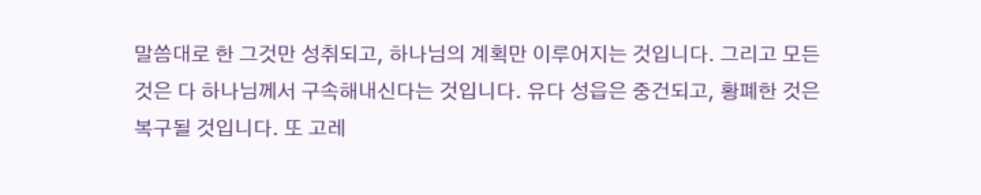말씀대로 한 그것만 성취되고, 하나님의 계획만 이루어지는 것입니다. 그리고 모든 것은 다 하나님께서 구속해내신다는 것입니다. 유다 성읍은 중건되고, 황폐한 것은 복구될 것입니다. 또 고레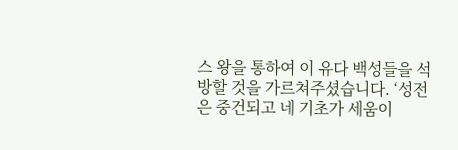스 왕을 통하여 이 유다 백성들을 석방할 것을 가르쳐주셨습니다. ‘성전은 중건되고 네 기초가 세움이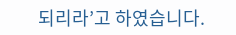되리라’고 하였습니다.